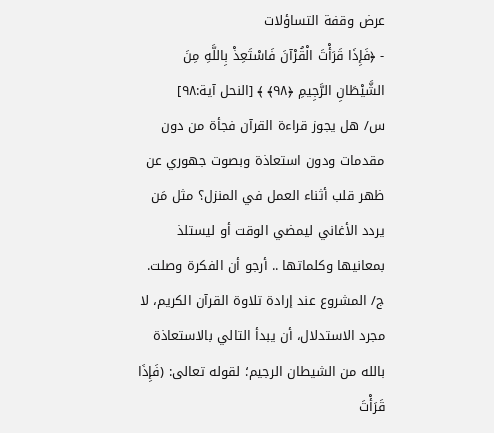عرض وقفة التساؤلات
- ﴿فَإِذَا قَرَأْتَ الْقُرْآنَ فَاسْتَعِذْ بِاللَّهِ مِنَ الشَّيْطَانِ الرَّجِيمِ ﴿٩٨﴾ ﴾ [النحل آية:٩٨]
س/ هل يجوز قراءة القرآن فجأة من دون مقدمات ودون استعاذة وبصوت جهوري عن ظهر قلب أثناء العمل في المنزل؟ مثل مَن يردد الأغاني ليمضي الوقت أو ليستلذ بمعانيها وكلماتها .. أرجو أن الفكرة وصلت.
ج/ المشروع عند إرادة تلاوة القرآن الكريم، لا مجرد الاستدلال، أن يبدأ التالي بالاستعاذة بالله من الشيطان الرجيم؛ لقوله تعالى: (فَإِذَا قَرَأْتَ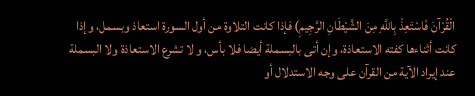الْقُرْآنَ فَاسْتَعِذْ بِاللَّهِ مِنَ الشَّيْطَانِ الرَّجِيمِ) فإذا كانت التلاوة من أول السورة استعاذ وبسمل، وإذا كانت أثناءها كفته الاستعاذة، وإن أتى بالبسملة أيضا فلا بأس، و لا تشرع الاستعاذة ولا البسملة عند إيراد الآية من القرآن على وجه الاستدلال أو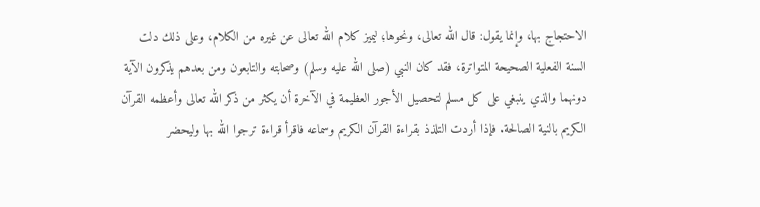الاحتجاج بها، وإنما يقول: قال الله تعالى، ونحوها؛ ليميز كلام الله تعالى عن غيره من الكلام، وعلى ذلك دلت السنة الفعلية الصحيحة المتواترة، فقد كان النبي (صلى الله عليه وسلم) وصحابته والتابعون ومن بعدهم يذكرون الآية دونهما والذي ينبغي على كل مسلم لتحصيل الأجور العظيمة في الآخرة أن يكثر من ذكر الله تعالى وأعظمه القرآن الكريم بالنية الصالحة. فإذا أردت التلذذ بقراءة القرآن الكريم وسماعه فاقرأ قراءة ترجوا الله بها وليحضر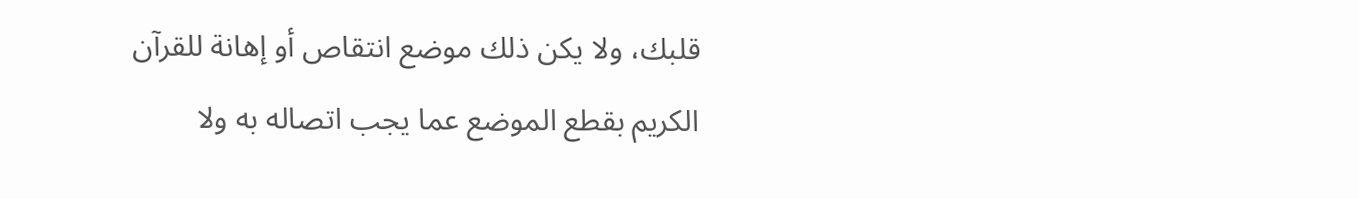قلبك، ولا يكن ذلك موضع انتقاص أو إهانة للقرآن الكريم بقطع الموضع عما يجب اتصاله به ولا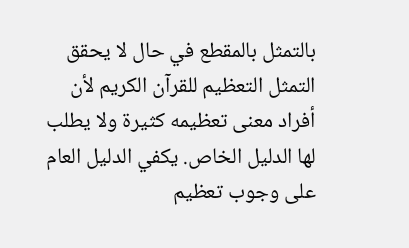بالتمثل بالمقطع في حال لا يحقق التمثل التعظيم للقرآن الكريم لأن أفراد معنى تعظيمه كثيرة ولا يطلب لها الدليل الخاص. يكفي الدليل العام على وجوب تعظيم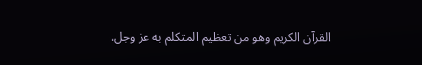القرآن الكريم وهو من تعظيم المتكلم به عز وجل.